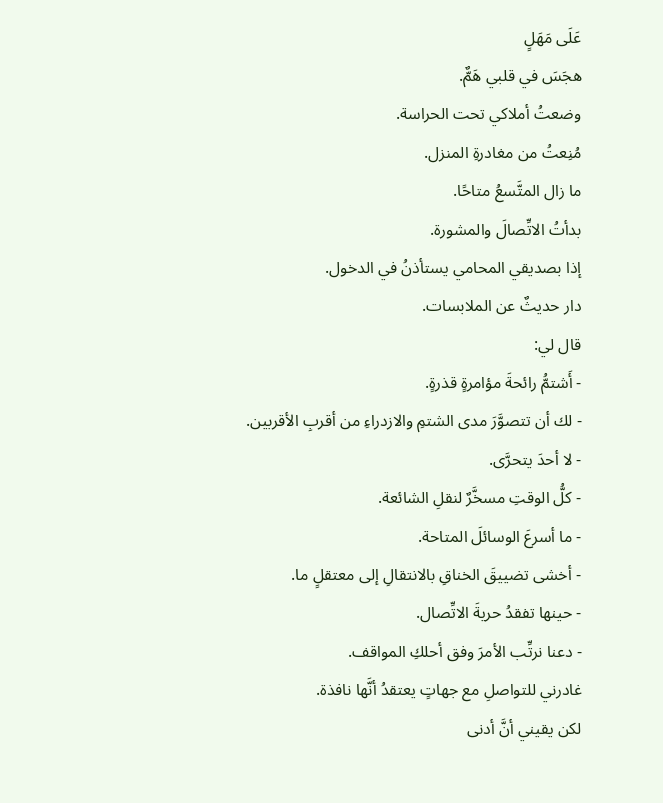عَلَى مَهَلٍ
هجَسَ في قلبي هَمٌّ.
وضعتُ أملاكي تحت الحراسة.
مُنِعتُ من مغادرةِ المنزل.
ما زال المتَّسعُ متاحًا.
بدأتُ الاتِّصالَ والمشورة.
إذا بصديقي المحامي يستأذنُ في الدخول.
دار حديثٌ عن الملابسات.
قال لي:
- أَشتمُّ رائحةَ مؤامرةٍ قذرةٍ.
- لك أن تتصوَّرَ مدى الشتمِ والازدراءِ من أقربِ الأقربين.
- لا أحدَ يتحرَّى.
- كلُّ الوقتِ مسخَّرٌ لنقلِ الشائعة.
- ما أسرعَ الوسائلَ المتاحة.
- أخشى تضييقَ الخناقِ بالانتقالِ إلى معتقلٍ ما.
- حينها تفقدُ حريةَ الاتِّصال.
- دعنا نرتِّب الأمرَ وفق أحلكِ المواقف.
غادرني للتواصلِ مع جهاتٍ يعتقدُ أنَّها نافذة.
لكن يقيني أنَّ أدنى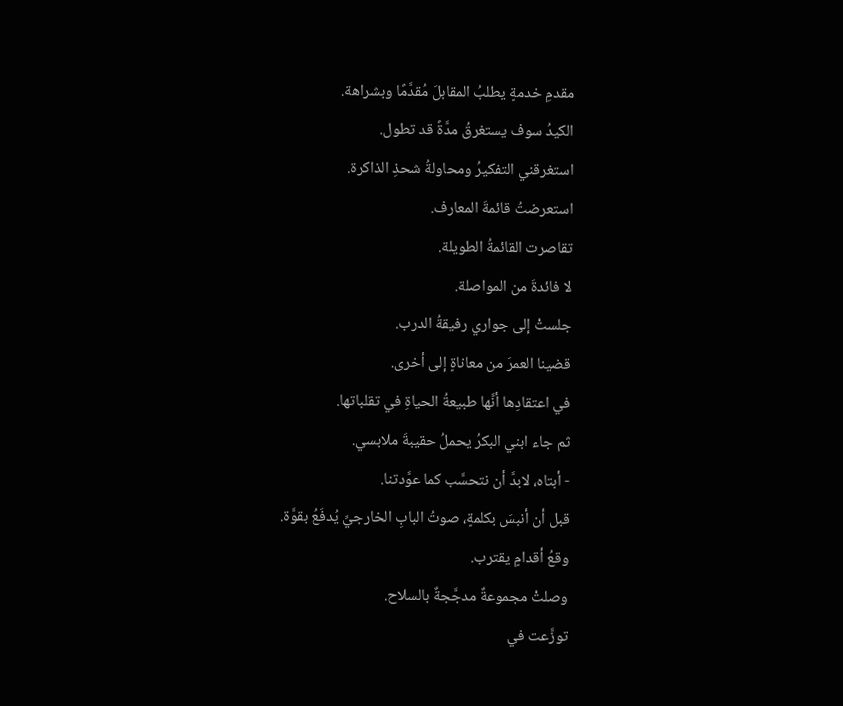مقدمِ خدمةٍ يطلبُ المقابلَ مُقدَّمًا وبشراهة.
الكيدُ سوف يستغرقُ مدَّةً قد تطول.
استغرقني التفكيرُ ومحاولةُ شحذِ الذاكرة.
استعرضتُ قائمةَ المعارف.
تقاصرت القائمةُ الطويلة.
لا فائدةَ من المواصلة.
جلستْ إلى جواري رفيقةُ الدرب.
قضينا العمرَ من معاناةٍ إلى أخرى.
في اعتقادِها أنَّها طبيعةُ الحياةِ في تقلباتها.
ثم جاء ابني البكرُ يحملُ حقيبةَ ملابسي.
- أبتاه، لابدَّ أن نتحسَّب كما عوَّدتنا.
قبل أن أنبسَ بكلمةٍ، صوتُ البابِ الخارجيِّ يُدفَعُ بقوَّة.
وقعُ أقدامٍ يقترب.
وصلتْ مجموعةٌ مدجَّجةٌ بالسلاح.
توزَّعت في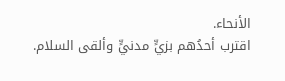الأنحاء.
اقترب أحدُهم بزيٍّ مدنيٍّ وألقى السلام.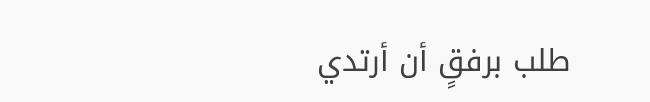طلب برفقٍ أن أرتدي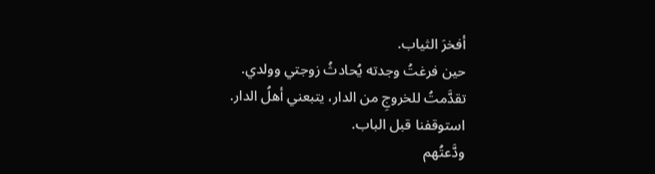أفخرَ الثياب.
حين فرغتُ وجدته يُحادثُ زوجتي وولدي.
تقدَّمتُ للخروجِ من الدار، يتبعني أهلُ الدار.
استوقفنا قبل الباب.
ودَّعتُهم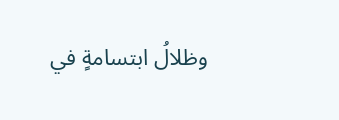وظلالُ ابتسامةٍ في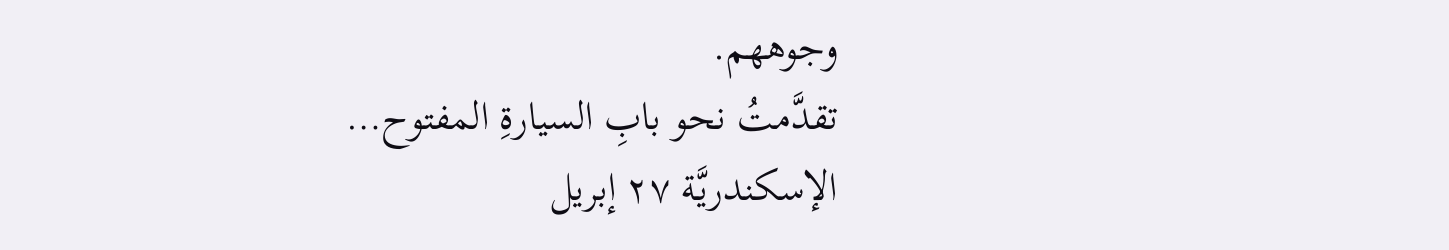وجوههم.
تقدَّمتُ نحو بابِ السيارةِ المفتوح…
الإسكندريَّة ٢٧ إبريل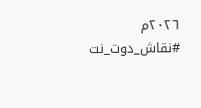٢٠٢٦م
#نقاش_دوت_نت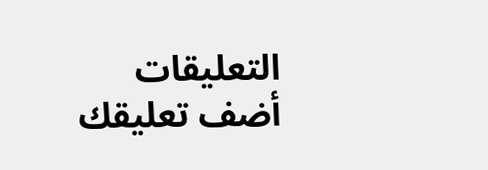التعليقات
أضف تعليقك